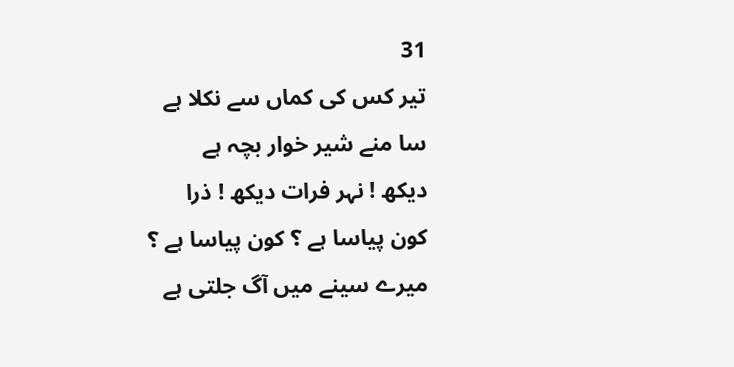31
تیر کس کی کماں سے نکلا ہے
سا منے شیر خوار بچہ ہے
دیکھ ! نہر فرات دیکھ ! ذرا
کون پیاسا ہے ؟ کون پیاسا ہے ؟
میرے سینے میں آگ جلتی ہے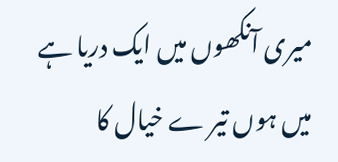میری آنکھوں میں ایک دریا ہے
میں ہوں تیر ے خیال کا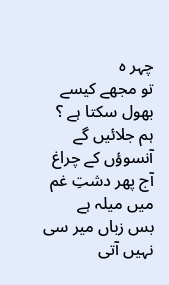چہر ہ
تو مجھے کیسے بھول سکتا ہے ؟
ہم جلائیں گے آنسوؤں کے چراغ
آج پھر دشتِ غم میں میلہ ہے
بس زباں میر سی نہیں آتی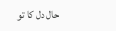حال دل کا تو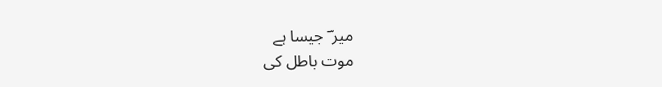میر ؔ جیسا ہے
موت باطل کی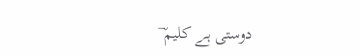دوستی ہے کلیم ؔ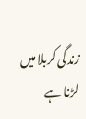زندگی کربلا میں لڑنا ہے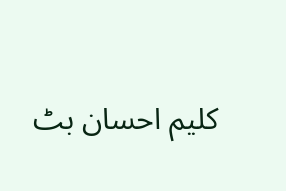کلیم احسان بٹ